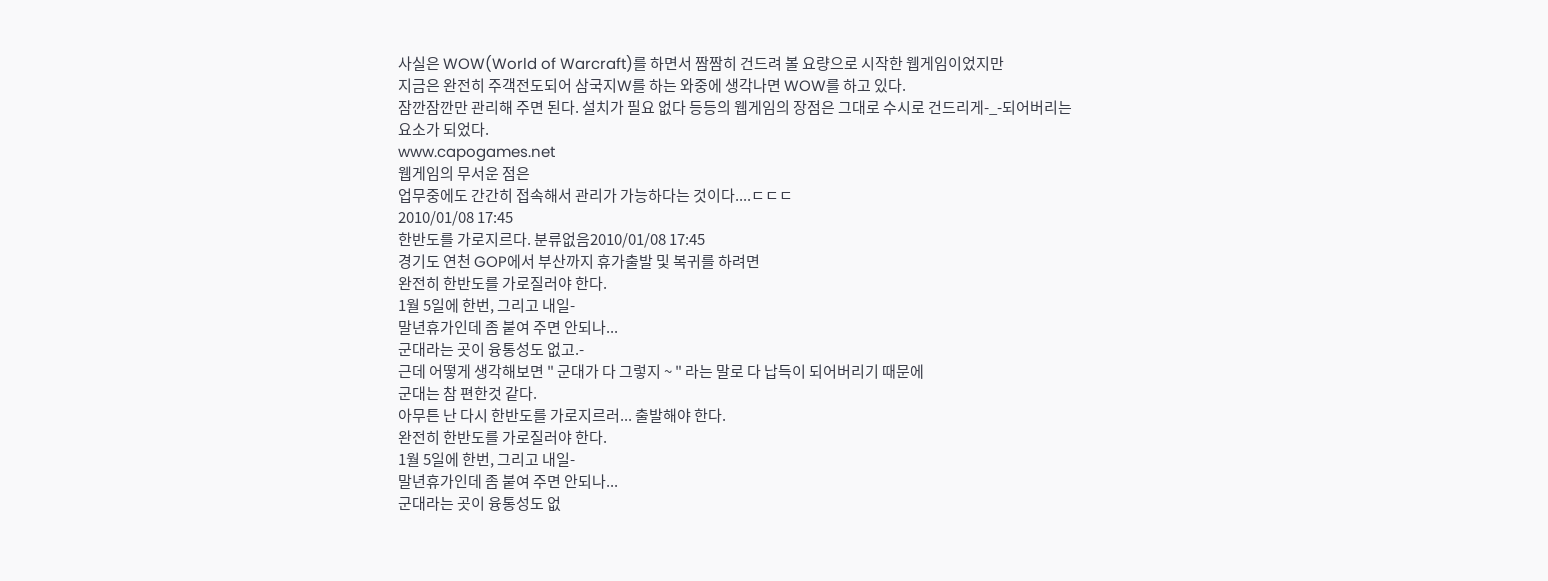사실은 WOW(World of Warcraft)를 하면서 짬짬히 건드려 볼 요량으로 시작한 웹게임이었지만
지금은 완전히 주객전도되어 삼국지W를 하는 와중에 생각나면 WOW를 하고 있다.
잠깐잠깐만 관리해 주면 된다. 설치가 필요 없다 등등의 웹게임의 장점은 그대로 수시로 건드리게-_-되어버리는 요소가 되었다.
www.capogames.net
웹게임의 무서운 점은
업무중에도 간간히 접속해서 관리가 가능하다는 것이다....ㄷㄷㄷ
2010/01/08 17:45
한반도를 가로지르다. 분류없음2010/01/08 17:45
경기도 연천 GOP에서 부산까지 휴가출발 및 복귀를 하려면
완전히 한반도를 가로질러야 한다.
1월 5일에 한번, 그리고 내일-
말년휴가인데 좀 붙여 주면 안되나...
군대라는 곳이 융통성도 없고.-
근데 어떻게 생각해보면 " 군대가 다 그렇지 ~ " 라는 말로 다 납득이 되어버리기 때문에
군대는 참 편한것 같다.
아무튼 난 다시 한반도를 가로지르러... 출발해야 한다.
완전히 한반도를 가로질러야 한다.
1월 5일에 한번, 그리고 내일-
말년휴가인데 좀 붙여 주면 안되나...
군대라는 곳이 융통성도 없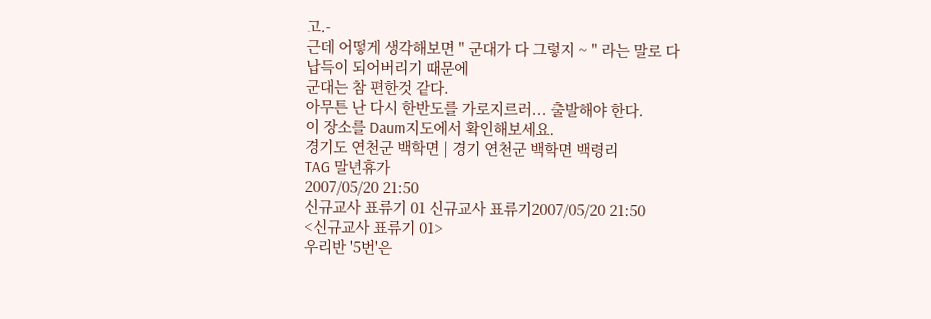고.-
근데 어떻게 생각해보면 " 군대가 다 그렇지 ~ " 라는 말로 다 납득이 되어버리기 때문에
군대는 참 편한것 같다.
아무튼 난 다시 한반도를 가로지르러... 출발해야 한다.
이 장소를 Daum지도에서 확인해보세요.
경기도 연천군 백학면 | 경기 연천군 백학면 백령리
TAG 말년휴가
2007/05/20 21:50
신규교사 표류기 01 신규교사 표류기2007/05/20 21:50
<신규교사 표류기 01>
우리반 '5번'은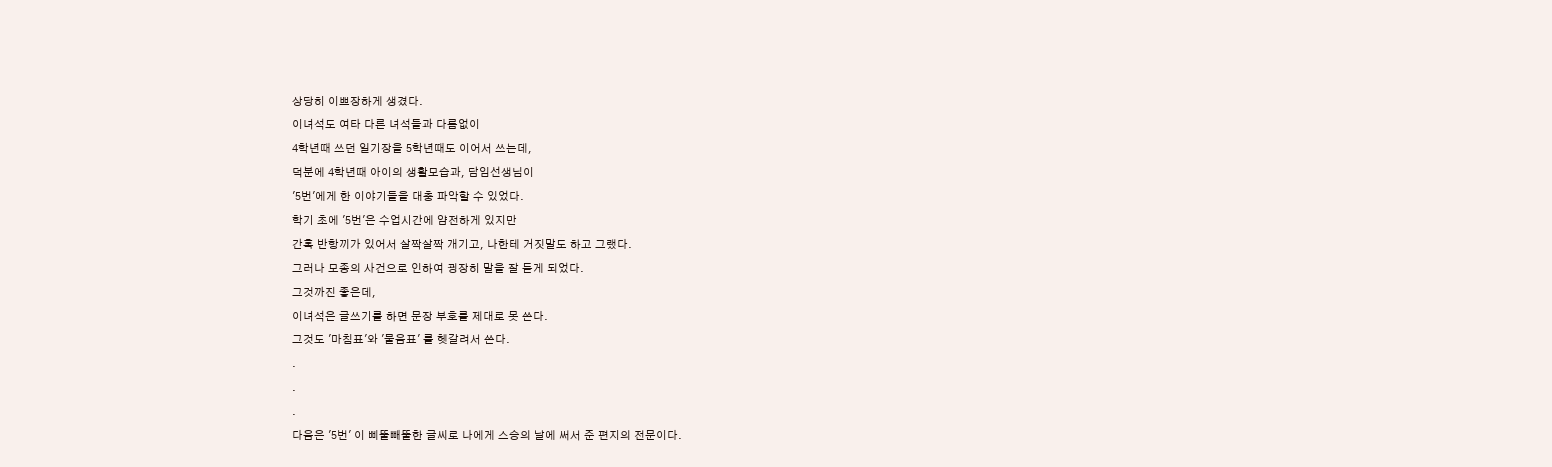상당히 이쁘장하게 생겼다.
이녀석도 여타 다른 녀석들과 다름없이
4학년때 쓰던 일기장을 5학년때도 이어서 쓰는데,
덕분에 4학년때 아이의 생활모습과, 담임선생님이
'5번'에게 한 이야기들을 대충 파악할 수 있었다.
학기 초에 '5번'은 수업시간에 얌전하게 있지만
간혹 반항끼가 있어서 살짝살짝 개기고, 나한테 거짓말도 하고 그랬다.
그러나 모종의 사건으로 인하여 굉장히 말을 잘 듣게 되었다.
그것까진 좋은데,
이녀석은 글쓰기를 하면 문장 부호를 제대로 못 쓴다.
그것도 '마침표'와 '물음표' 를 헷갈려서 쓴다.
.
.
.
다음은 '5번' 이 삐뚤빼뚤한 글씨로 나에게 스승의 날에 써서 준 편지의 전문이다.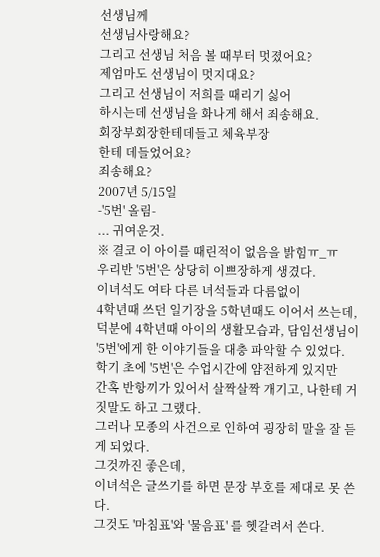선생님께
선생님사랑해요?
그리고 선생님 처음 볼 때부터 멋졌어요?
제엄마도 선생님이 멋지대요?
그리고 선생님이 저희를 때리기 싫어
하시는데 선생님을 화나게 해서 죄송해요.
회장부회장한테데들고 체육부장
한테 데들었어요?
죄송해요?
2007년 5/15일
-'5번' 올림-
... 귀여운것.
※ 결코 이 아이를 때린적이 없음을 밝힘ㅠ_ㅠ
우리반 '5번'은 상당히 이쁘장하게 생겼다.
이녀석도 여타 다른 녀석들과 다름없이
4학년때 쓰던 일기장을 5학년때도 이어서 쓰는데,
덕분에 4학년때 아이의 생활모습과, 담임선생님이
'5번'에게 한 이야기들을 대충 파악할 수 있었다.
학기 초에 '5번'은 수업시간에 얌전하게 있지만
간혹 반항끼가 있어서 살짝살짝 개기고, 나한테 거짓말도 하고 그랬다.
그러나 모종의 사건으로 인하여 굉장히 말을 잘 듣게 되었다.
그것까진 좋은데,
이녀석은 글쓰기를 하면 문장 부호를 제대로 못 쓴다.
그것도 '마침표'와 '물음표' 를 헷갈려서 쓴다.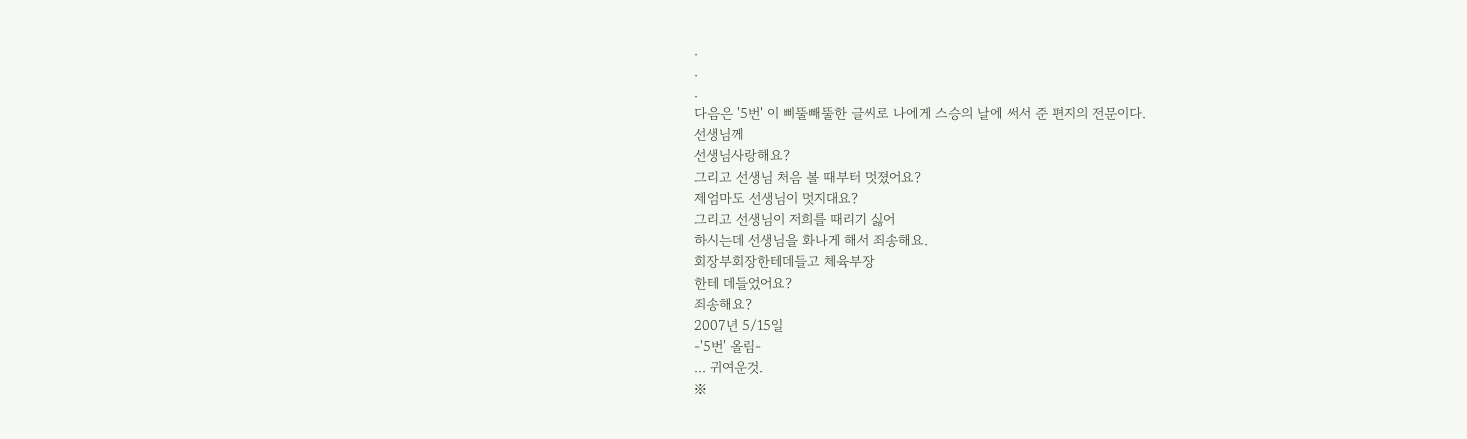.
.
.
다음은 '5번' 이 삐뚤빼뚤한 글씨로 나에게 스승의 날에 써서 준 편지의 전문이다.
선생님께
선생님사랑해요?
그리고 선생님 처음 볼 때부터 멋졌어요?
제엄마도 선생님이 멋지대요?
그리고 선생님이 저희를 때리기 싫어
하시는데 선생님을 화나게 해서 죄송해요.
회장부회장한테데들고 체육부장
한테 데들었어요?
죄송해요?
2007년 5/15일
-'5번' 올림-
... 귀여운것.
※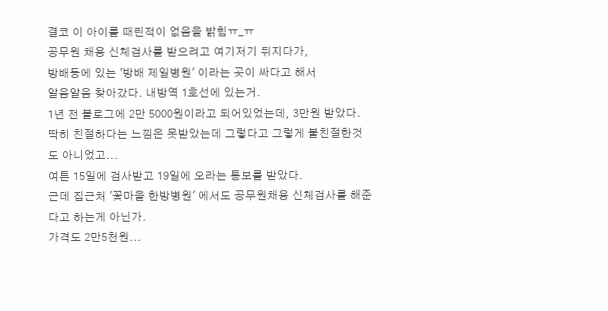결코 이 아이를 때린적이 없음을 밝힘ㅠ_ㅠ
공무원 채용 신체검사를 받으려고 여기저기 뒤지다가,
방배동에 있는 '방배 제일병원' 이라는 곳이 싸다고 해서
알음알음 찾아갔다. 내방역 1호선에 있는거.
1년 전 블로그에 2만 5000원이라고 되어있었는데, 3만원 받았다.
딱히 친절하다는 느낌은 못받았는데 그렇다고 그렇게 불친절한것도 아니었고...
여튼 15일에 검사받고 19일에 오라는 통보를 받았다.
근데 집근처 '꽃마을 한방병원' 에서도 공무원채용 신체검사를 해준다고 하는게 아닌가.
가격도 2만5천원...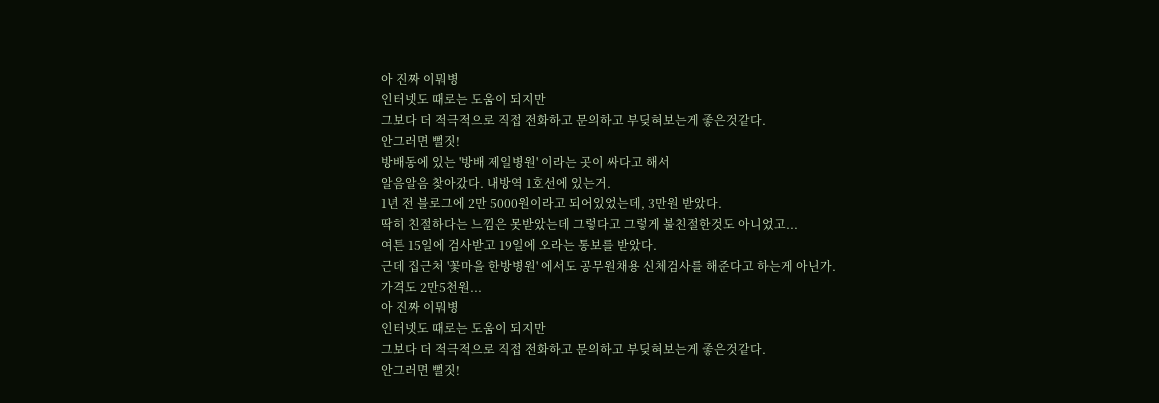아 진짜 이뭐병
인터넷도 때로는 도움이 되지만
그보다 더 적극적으로 직접 전화하고 문의하고 부딪혀보는게 좋은것같다.
안그러면 뻘짓!
방배동에 있는 '방배 제일병원' 이라는 곳이 싸다고 해서
알음알음 찾아갔다. 내방역 1호선에 있는거.
1년 전 블로그에 2만 5000원이라고 되어있었는데, 3만원 받았다.
딱히 친절하다는 느낌은 못받았는데 그렇다고 그렇게 불친절한것도 아니었고...
여튼 15일에 검사받고 19일에 오라는 통보를 받았다.
근데 집근처 '꽃마을 한방병원' 에서도 공무원채용 신체검사를 해준다고 하는게 아닌가.
가격도 2만5천원...
아 진짜 이뭐병
인터넷도 때로는 도움이 되지만
그보다 더 적극적으로 직접 전화하고 문의하고 부딪혀보는게 좋은것같다.
안그러면 뻘짓!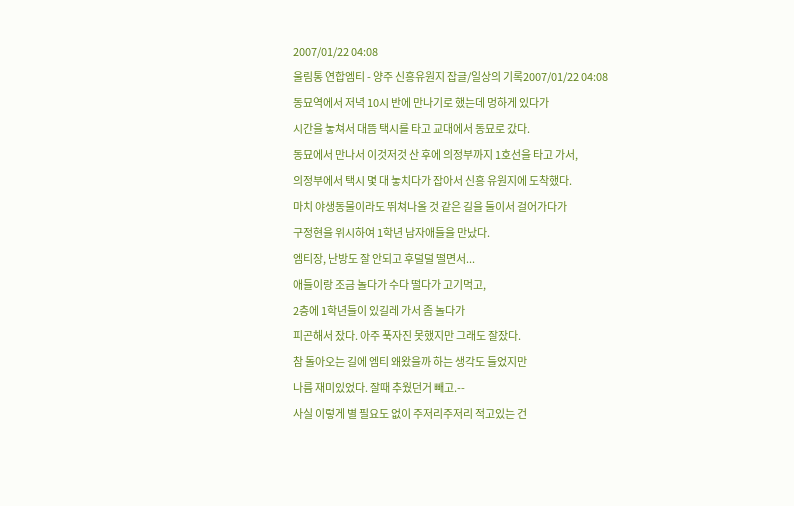2007/01/22 04:08
울림통 연합엠티 - 양주 신흥유원지 잡글/일상의 기록2007/01/22 04:08
동묘역에서 저녁 10시 반에 만나기로 했는데 멍하게 있다가
시간을 놓쳐서 대뜸 택시를 타고 교대에서 동묘로 갔다.
동묘에서 만나서 이것저것 산 후에 의정부까지 1호선을 타고 가서,
의정부에서 택시 몇 대 놓치다가 잡아서 신흥 유원지에 도착했다.
마치 야생동물이라도 뛰쳐나올 것 같은 길을 둘이서 걸어가다가
구정현을 위시하여 1학년 남자애들을 만났다.
엠티장, 난방도 잘 안되고 후덜덜 떨면서...
애들이랑 조금 놀다가 수다 떨다가 고기먹고,
2층에 1학년들이 있길레 가서 좀 놀다가
피곤해서 잤다. 아주 푹자진 못했지만 그래도 잘잤다.
참 돌아오는 길에 엠티 왜왔을까 하는 생각도 들었지만
나름 재미있었다. 잘때 추웠던거 빼고.--
사실 이렇게 별 필요도 없이 주저리주저리 적고있는 건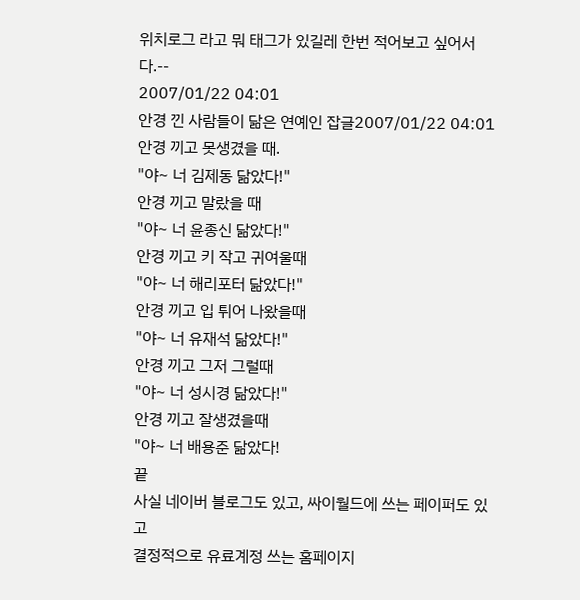위치로그 라고 뭐 태그가 있길레 한번 적어보고 싶어서다.--
2007/01/22 04:01
안경 낀 사람들이 닮은 연예인 잡글2007/01/22 04:01
안경 끼고 못생겼을 때.
"야~ 너 김제동 닮았다!"
안경 끼고 말랐을 때
"야~ 너 윤종신 닮았다!"
안경 끼고 키 작고 귀여울때
"야~ 너 해리포터 닮았다!"
안경 끼고 입 튀어 나왔을때
"야~ 너 유재석 닮았다!"
안경 끼고 그저 그럴때
"야~ 너 성시경 닮았다!"
안경 끼고 잘생겼을때
"야~ 너 배용준 닮았다!
끝
사실 네이버 블로그도 있고, 싸이월드에 쓰는 페이퍼도 있고
결정적으로 유료계정 쓰는 홈페이지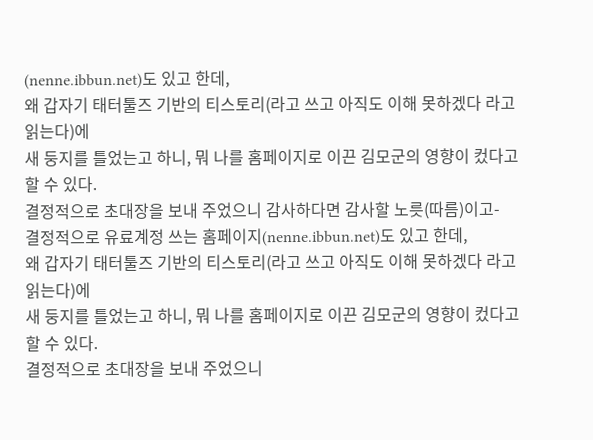(nenne.ibbun.net)도 있고 한데,
왜 갑자기 태터툴즈 기반의 티스토리(라고 쓰고 아직도 이해 못하겠다 라고 읽는다)에
새 둥지를 틀었는고 하니, 뭐 나를 홈페이지로 이끈 김모군의 영향이 컸다고 할 수 있다.
결정적으로 초대장을 보내 주었으니 감사하다면 감사할 노릇(따름)이고-
결정적으로 유료계정 쓰는 홈페이지(nenne.ibbun.net)도 있고 한데,
왜 갑자기 태터툴즈 기반의 티스토리(라고 쓰고 아직도 이해 못하겠다 라고 읽는다)에
새 둥지를 틀었는고 하니, 뭐 나를 홈페이지로 이끈 김모군의 영향이 컸다고 할 수 있다.
결정적으로 초대장을 보내 주었으니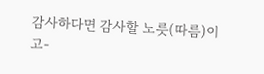감사하다면 감사할 노릇(따름)이고-